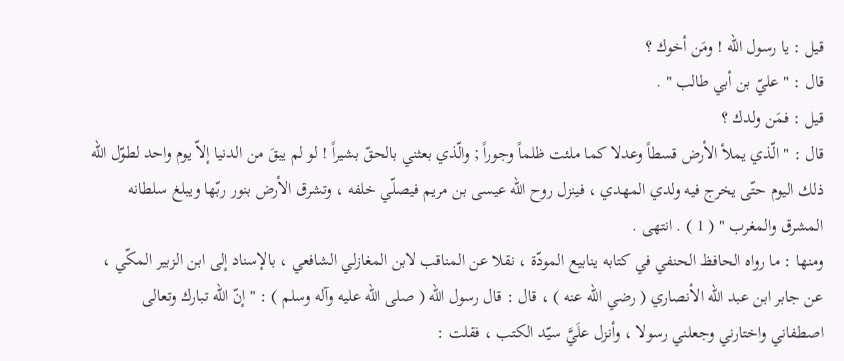قيل : يا رسول الله ! ومَن أخوك ؟
قال : " عليّ بن أبي طالب " .
قيل : فمَن ولدك ؟
قال : " الّذي يملأ الأرض قسطاً وعدلا كما ملئت ظلماً وجوراً ; والّذي بعثني بالحقّ بشيراً ! لو لم يبقَ من الدنيا إلاّ يوم واحد لطوّل الله ذلك اليوم حتّى يخرج فيه ولدي المهدي ، فينزل روح الله عيسى بن مريم فيصلّي خلفه ، وتشرق الأرض بنور ربّها ويبلغ سلطانه المشرق والمغرب " ( 1 ) . انتهى .
ومنها : ما رواه الحافظ الحنفي في كتابه ينابيع المودّة ، نقلا عن المناقب لابن المغازلي الشافعي ، بالإسناد إلى ابن الزبير المكّي ، عن جابر ابن عبد الله الأنصاري ( رضي الله عنه ) ، قال : قال رسول الله ( صلى الله عليه وآله وسلم ) : " إنّ الله تبارك وتعالى اصطفاني واختارني وجعلني رسولا ، وأنزل علَيَّ سيّد الكتب ، فقلت :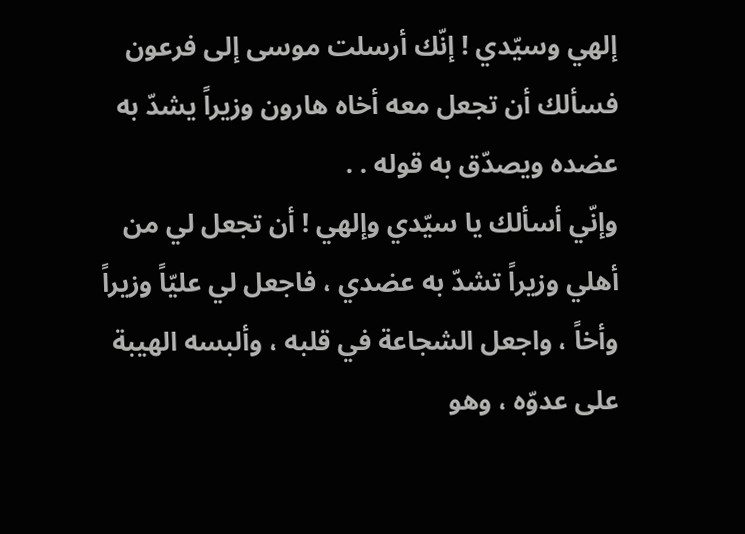إلهي وسيّدي ! إنّك أرسلت موسى إلى فرعون فسألك أن تجعل معه أخاه هارون وزيراً يشدّ به عضده ويصدّق به قوله . .
وإنّي أسألك يا سيّدي وإلهي ! أن تجعل لي من أهلي وزيراً تشدّ به عضدي ، فاجعل لي عليّاً وزيراً وأخاً ، واجعل الشجاعة في قلبه ، وألبسه الهيبة على عدوّه ، وهو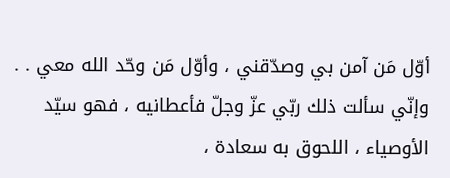أوّل مَن آمن بي وصدّقني ، وأوّل مَن وحّد الله معي . .
وإنّي سألت ذلك ربّي عزّ وجلّ فأعطانيه ، فهو سيّد الأوصياء ، اللحوق به سعادة ،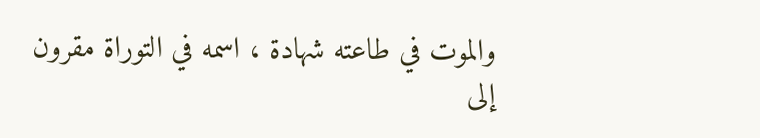والموت في طاعته شهادة ، اسمه في التوراة مقرون إلى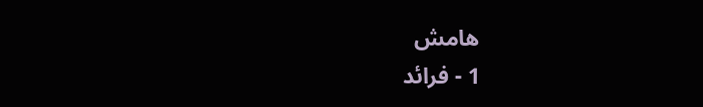هامش
1 - فرائد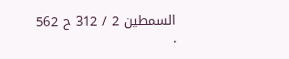السمطين 2 / 312 ح 562 .